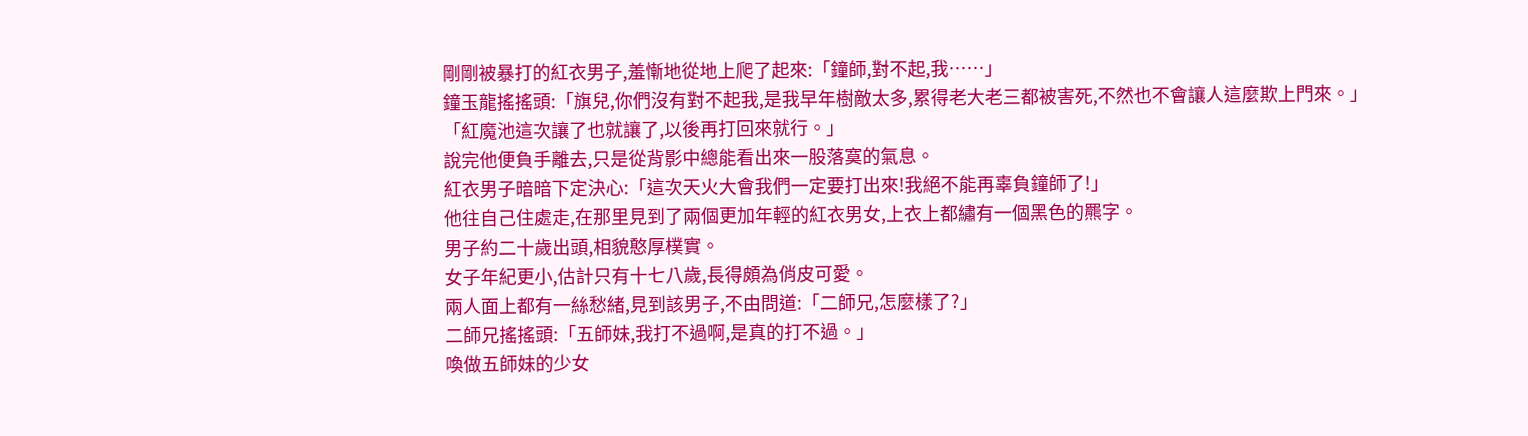剛剛被暴打的紅衣男子,羞慚地從地上爬了起來:「鐘師,對不起,我……」
鐘玉龍搖搖頭:「旗兒,你們沒有對不起我,是我早年樹敵太多,累得老大老三都被害死,不然也不會讓人這麼欺上門來。」
「紅魔池這次讓了也就讓了,以後再打回來就行。」
說完他便負手離去,只是從背影中總能看出來一股落寞的氣息。
紅衣男子暗暗下定決心:「這次天火大會我們一定要打出來!我絕不能再辜負鐘師了!」
他往自己住處走,在那里見到了兩個更加年輕的紅衣男女,上衣上都繡有一個黑色的羆字。
男子約二十歲出頭,相貌憨厚樸實。
女子年紀更小,估計只有十七八歲,長得頗為俏皮可愛。
兩人面上都有一絲愁緒,見到該男子,不由問道:「二師兄,怎麼樣了?」
二師兄搖搖頭:「五師妹,我打不過啊,是真的打不過。」
喚做五師妹的少女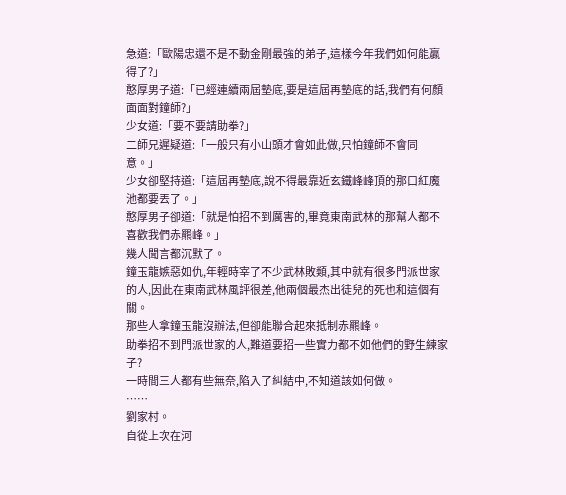急道:「歐陽忠還不是不動金剛最強的弟子,這樣今年我們如何能贏得了?」
憨厚男子道:「已經連續兩屆墊底,要是這屆再墊底的話,我們有何顏面面對鐘師?」
少女道:「要不要請助拳?」
二師兄遲疑道:「一般只有小山頭才會如此做,只怕鐘師不會同意。」
少女卻堅持道:「這屆再墊底,說不得最靠近玄鐵峰峰頂的那口紅魔池都要丟了。」
憨厚男子卻道:「就是怕招不到厲害的,畢竟東南武林的那幫人都不喜歡我們赤羆峰。」
幾人聞言都沉默了。
鐘玉龍嫉惡如仇,年輕時宰了不少武林敗類,其中就有很多門派世家的人,因此在東南武林風評很差,他兩個最杰出徒兒的死也和這個有關。
那些人拿鐘玉龍沒辦法,但卻能聯合起來抵制赤羆峰。
助拳招不到門派世家的人,難道要招一些實力都不如他們的野生練家子?
一時間三人都有些無奈,陷入了糾結中,不知道該如何做。
……
劉家村。
自從上次在河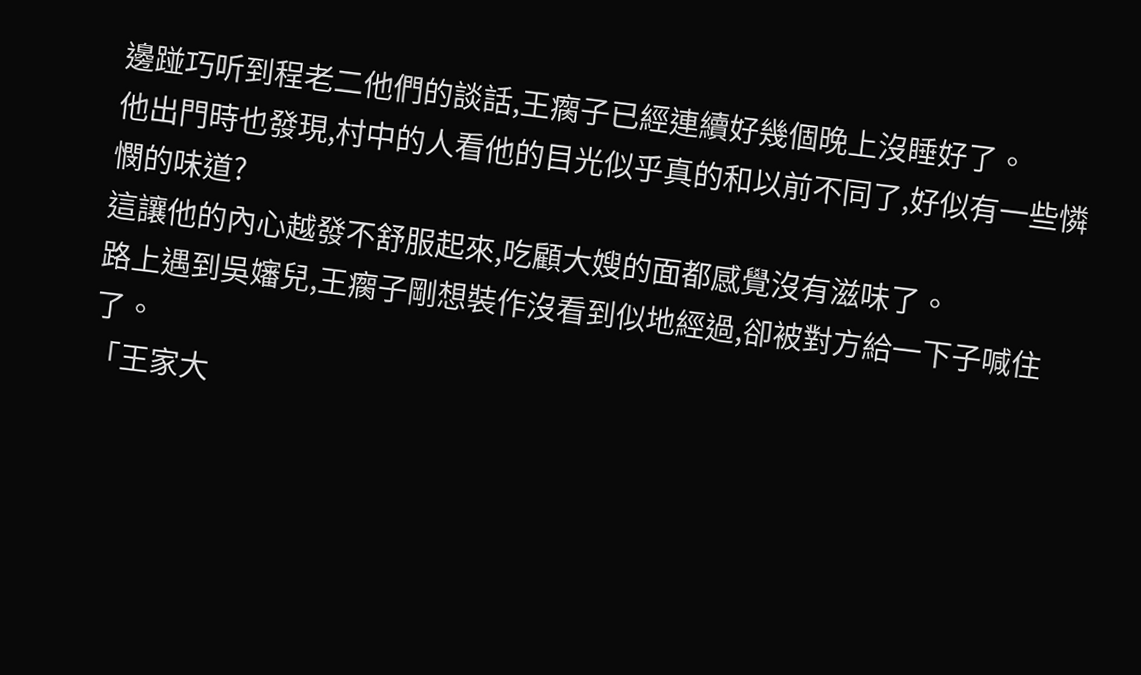邊踫巧听到程老二他們的談話,王瘸子已經連續好幾個晚上沒睡好了。
他出門時也發現,村中的人看他的目光似乎真的和以前不同了,好似有一些憐憫的味道?
這讓他的內心越發不舒服起來,吃顧大嫂的面都感覺沒有滋味了。
路上遇到吳嬸兒,王瘸子剛想裝作沒看到似地經過,卻被對方給一下子喊住了。
「王家大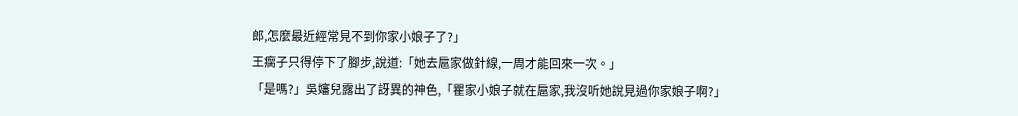郎,怎麼最近經常見不到你家小娘子了?」
王瘸子只得停下了腳步,說道:「她去扈家做針線,一周才能回來一次。」
「是嗎?」吳嬸兒露出了訝異的神色,「瞿家小娘子就在扈家,我沒听她說見過你家娘子啊?」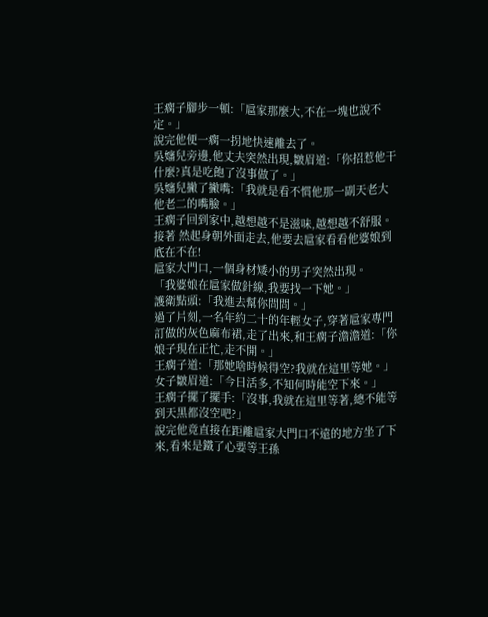王瘸子腳步一頓:「扈家那麼大,不在一塊也說不定。」
說完他便一瘸一拐地快速離去了。
吳嬸兒旁邊,他丈夫突然出現,皺眉道:「你招惹他干什麼?真是吃飽了沒事做了。」
吳嬸兒撇了撇嘴:「我就是看不慣他那一副天老大他老二的嘴臉。」
王瘸子回到家中,越想越不是滋味,越想越不舒服。
接著 然起身朝外面走去,他要去扈家看看他婆娘到底在不在!
扈家大門口,一個身材矮小的男子突然出現。
「我婆娘在扈家做針線,我要找一下她。」
護衛點頭:「我進去幫你問問。」
過了片刻,一名年約二十的年輕女子,穿著扈家專門訂做的灰色麻布裙,走了出來,和王瘸子澹澹道:「你娘子現在正忙,走不開。」
王瘸子道:「那她啥時候得空?我就在這里等她。」
女子皺眉道:「今日活多,不知何時能空下來。」
王瘸子擺了擺手:「沒事,我就在這里等著,總不能等到天黑都沒空吧?」
說完他竟直接在距離扈家大門口不遠的地方坐了下來,看來是鐵了心要等王孫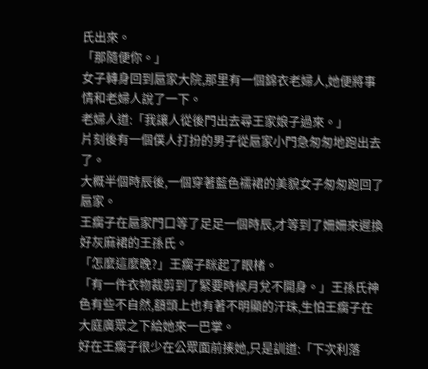氏出來。
「那隨便你。」
女子轉身回到扈家大院,那里有一個錦衣老婦人,她便將事情和老婦人說了一下。
老婦人道:「我讓人從後門出去尋王家娘子過來。」
片刻後有一個僕人打扮的男子從扈家小門急匆匆地跑出去了。
大概半個時辰後,一個穿著藍色襦裙的美貌女子匆匆跑回了扈家。
王瘸子在扈家門口等了足足一個時辰,才等到了姍姍來遲換好灰麻裙的王孫氏。
「怎麼這麼晚?」王瘸子眯起了眼楮。
「有一件衣物裁剪到了緊要時候月兌不開身。」王孫氏神色有些不自然,額頭上也有著不明顯的汗珠,生怕王瘸子在大庭廣眾之下給她來一巴掌。
好在王瘸子很少在公眾面前揍她,只是訓道:「下次利落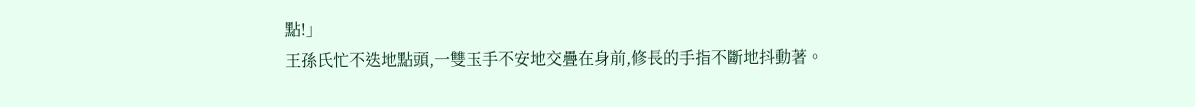點!」
王孫氏忙不迭地點頭,一雙玉手不安地交疊在身前,修長的手指不斷地抖動著。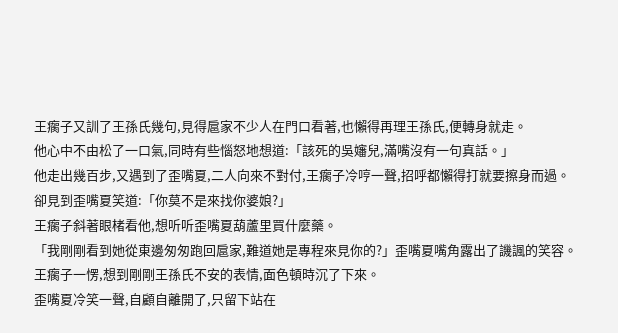王瘸子又訓了王孫氏幾句,見得扈家不少人在門口看著,也懶得再理王孫氏,便轉身就走。
他心中不由松了一口氣,同時有些惱怒地想道:「該死的吳嬸兒,滿嘴沒有一句真話。」
他走出幾百步,又遇到了歪嘴夏,二人向來不對付,王瘸子冷哼一聲,招呼都懶得打就要擦身而過。
卻見到歪嘴夏笑道:「你莫不是來找你婆娘?」
王瘸子斜著眼楮看他,想听听歪嘴夏葫蘆里買什麼藥。
「我剛剛看到她從東邊匆匆跑回扈家,難道她是專程來見你的?」歪嘴夏嘴角露出了譏諷的笑容。
王瘸子一愣,想到剛剛王孫氏不安的表情,面色頓時沉了下來。
歪嘴夏冷笑一聲,自顧自離開了,只留下站在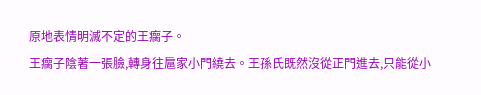原地表情明滅不定的王瘸子。
王瘸子陰著一張臉,轉身往扈家小門繞去。王孫氏既然沒從正門進去,只能從小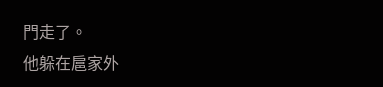門走了。
他躲在扈家外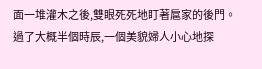面一堆灌木之後,雙眼死死地盯著扈家的後門。
過了大概半個時辰,一個美貌婦人小心地探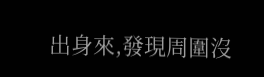出身來,發現周圍沒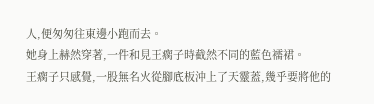人,便匆匆往東邊小跑而去。
她身上赫然穿著,一件和見王瘸子時截然不同的藍色襦裙。
王瘸子只感覺,一股無名火從腳底板沖上了天靈蓋,幾乎要將他的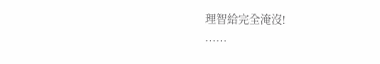理智給完全淹沒!
……